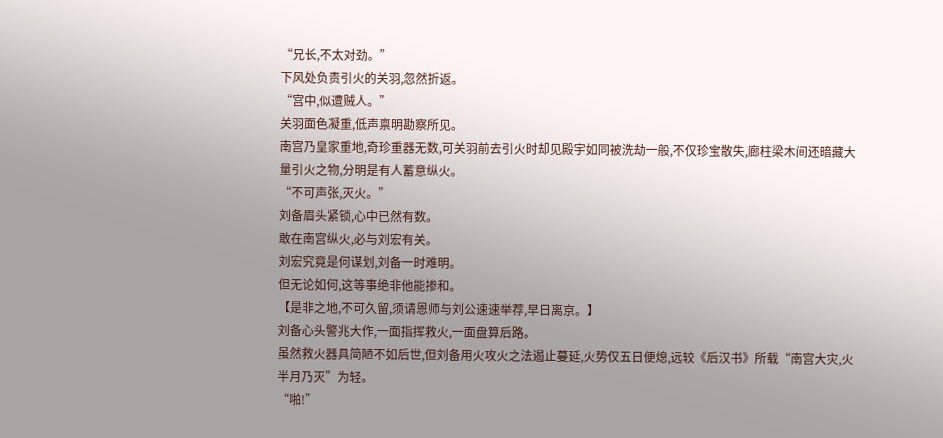“兄长,不太对劲。”
下风处负责引火的关羽,忽然折返。
“宫中,似遭贼人。”
关羽面色凝重,低声禀明勘察所见。
南宫乃皇家重地,奇珍重器无数,可关羽前去引火时却见殿宇如同被洗劫一般,不仅珍宝散失,廊柱梁木间还暗藏大量引火之物,分明是有人蓄意纵火。
“不可声张,灭火。”
刘备眉头紧锁,心中已然有数。
敢在南宫纵火,必与刘宏有关。
刘宏究竟是何谋划,刘备一时难明。
但无论如何,这等事绝非他能掺和。
【是非之地,不可久留,须请恩师与刘公速速举荐,早日离京。】
刘备心头警兆大作,一面指挥救火,一面盘算后路。
虽然救火器具简陋不如后世,但刘备用火攻火之法遏止蔓延,火势仅五日便熄,远较《后汉书》所载“南宫大灾,火半月乃灭”为轻。
“啪!”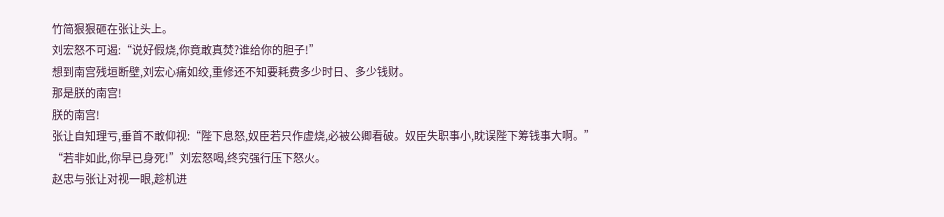竹简狠狠砸在张让头上。
刘宏怒不可遏:“说好假烧,你竟敢真焚?谁给你的胆子!”
想到南宫残垣断壁,刘宏心痛如绞,重修还不知要耗费多少时日、多少钱财。
那是朕的南宫!
朕的南宫!
张让自知理亏,垂首不敢仰视:“陛下息怒,奴臣若只作虚烧,必被公卿看破。奴臣失职事小,眈误陛下筹钱事大啊。”
“若非如此,你早已身死!”刘宏怒喝,终究强行压下怒火。
赵忠与张让对视一眼,趁机进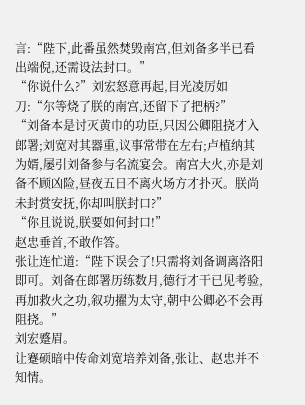言:“陛下,此番虽然焚毁南宫,但刘备多半已看出端倪,还需设法封口。”
“你说什么?”刘宏怒意再起,目光凌厉如刀:“尔等烧了朕的南宫,还留下了把柄?”
“刘备本是讨灭黄巾的功臣,只因公卿阻挠才入郎署;刘宽对其器重,议事常带在左右;卢植纳其为婿,屡引刘备参与名流宴会。南宫大火,亦是刘备不顾凶险,昼夜五日不离火场方才扑灭。朕尚未封赏安抚,你却叫朕封口?”
“你且说说,朕要如何封口!”
赵忠垂首,不敢作答。
张让连忙道:“陛下误会了!只需将刘备调离洛阳即可。刘备在郎署历练数月,德行才干已见考验,再加救火之功,叙功擢为太守,朝中公卿必不会再阻挠。”
刘宏蹙眉。
让蹇硕暗中传命刘宽培养刘备,张让、赵忠并不知情。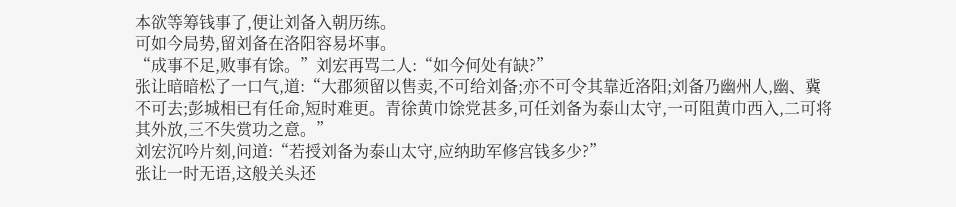本欲等筹钱事了,便让刘备入朝历练。
可如今局势,留刘备在洛阳容易坏事。
“成事不足,败事有馀。”刘宏再骂二人:“如今何处有缺?”
张让暗暗松了一口气,道:“大郡须留以售卖,不可给刘备;亦不可令其靠近洛阳;刘备乃幽州人,幽、冀不可去;彭城相已有任命,短时难更。青徐黄巾馀党甚多,可任刘备为泰山太守,一可阻黄巾西入,二可将其外放,三不失赏功之意。”
刘宏沉吟片刻,问道:“若授刘备为泰山太守,应纳助军修宫钱多少?”
张让一时无语,这般关头还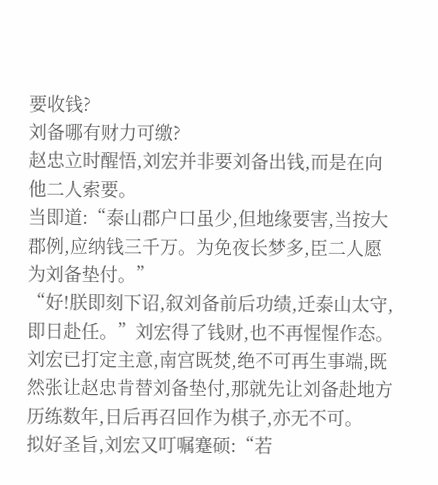要收钱?
刘备哪有财力可缴?
赵忠立时醒悟,刘宏并非要刘备出钱,而是在向他二人索要。
当即道:“泰山郡户口虽少,但地缘要害,当按大郡例,应纳钱三千万。为免夜长梦多,臣二人愿为刘备垫付。”
“好!朕即刻下诏,叙刘备前后功绩,迁泰山太守,即日赴任。”刘宏得了钱财,也不再惺惺作态。
刘宏已打定主意,南宫既焚,绝不可再生事端,既然张让赵忠肯替刘备垫付,那就先让刘备赴地方历练数年,日后再召回作为棋子,亦无不可。
拟好圣旨,刘宏又叮嘱蹇硕:“若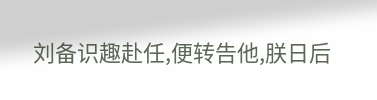刘备识趣赴任,便转告他,朕日后